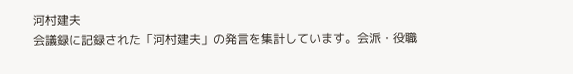河村建夫
会議録に記録された「河村建夫」の発言を集計しています。会派・役職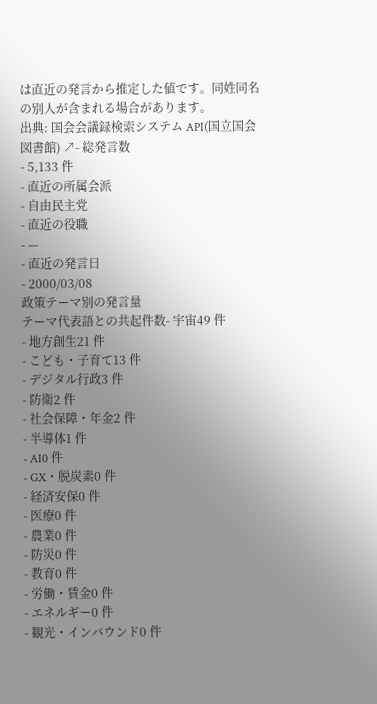は直近の発言から推定した値です。同姓同名の別人が含まれる場合があります。
出典: 国会会議録検索システム API(国立国会図書館) ↗- 総発言数
- 5,133 件
- 直近の所属会派
- 自由民主党
- 直近の役職
- —
- 直近の発言日
- 2000/03/08
政策テーマ別の発言量
テーマ代表語との共起件数- 宇宙49 件
- 地方創生21 件
- こども・子育て13 件
- デジタル行政3 件
- 防衛2 件
- 社会保障・年金2 件
- 半導体1 件
- AI0 件
- GX・脱炭素0 件
- 経済安保0 件
- 医療0 件
- 農業0 件
- 防災0 件
- 教育0 件
- 労働・賃金0 件
- エネルギー0 件
- 観光・インバウンド0 件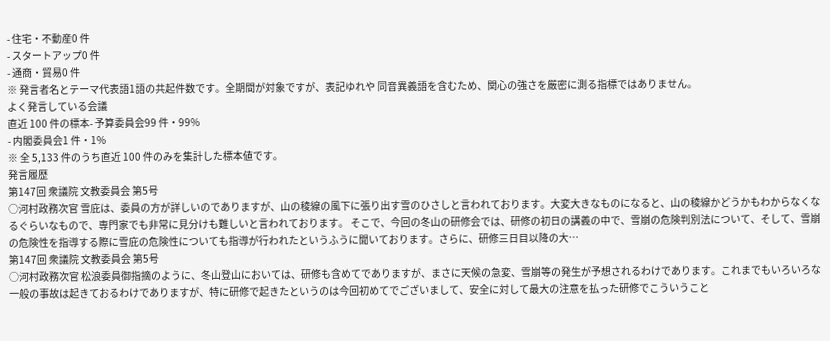- 住宅・不動産0 件
- スタートアップ0 件
- 通商・貿易0 件
※ 発言者名とテーマ代表語1語の共起件数です。全期間が対象ですが、表記ゆれや 同音異義語を含むため、関心の強さを厳密に測る指標ではありません。
よく発言している会議
直近 100 件の標本- 予算委員会99 件・99%
- 内閣委員会1 件・1%
※ 全 5,133 件のうち直近 100 件のみを集計した標本値です。
発言履歴
第147回 衆議院 文教委員会 第5号
○河村政務次官 雪庇は、委員の方が詳しいのでありますが、山の稜線の風下に張り出す雪のひさしと言われております。大変大きなものになると、山の稜線かどうかもわからなくなるぐらいなもので、専門家でも非常に見分けも難しいと言われております。 そこで、今回の冬山の研修会では、研修の初日の講義の中で、雪崩の危険判別法について、そして、雪崩の危険性を指導する際に雪庇の危険性についても指導が行われたというふうに聞いております。さらに、研修三日目以降の大…
第147回 衆議院 文教委員会 第5号
○河村政務次官 松浪委員御指摘のように、冬山登山においては、研修も含めてでありますが、まさに天候の急変、雪崩等の発生が予想されるわけであります。これまでもいろいろな一般の事故は起きておるわけでありますが、特に研修で起きたというのは今回初めてでございまして、安全に対して最大の注意を払った研修でこういうこと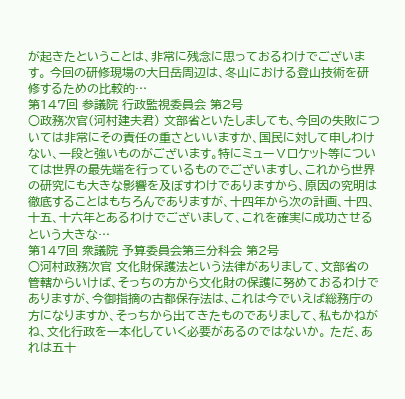が起きたということは、非常に残念に思っておるわけでございます。 今回の研修現場の大日岳周辺は、冬山における登山技術を研修するための比較的…
第147回 参議院 行政監視委員会 第2号
○政務次官(河村建夫君) 文部省といたしましても、今回の失敗については非常にその責任の重さといいますか、国民に対して申しわけない、一段と強いものがございます。特にミューⅤロケット等については世界の最先端を行っているものでございますし、これから世界の研究にも大きな影響を及ぼすわけでありますから、原因の究明は徹底することはもちろんでありますが、十四年から次の計画、十四、十五、十六年とあるわけでございまして、これを確実に成功させるという大きな…
第147回 衆議院 予算委員会第三分科会 第2号
○河村政務次官 文化財保護法という法律がありまして、文部省の管轄からいけば、そっちの方から文化財の保護に努めておるわけでありますが、今御指摘の古都保存法は、これは今でいえば総務庁の方になりますか、そっちから出てきたものでありまして、私もかねがね、文化行政を一本化していく必要があるのではないか。 ただ、あれは五十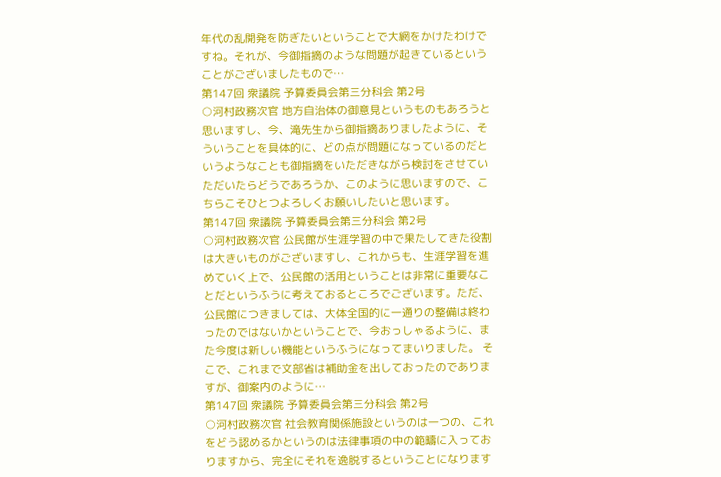年代の乱開発を防ぎたいということで大網をかけたわけですね。それが、今御指摘のような問題が起きているということがございましたもので…
第147回 衆議院 予算委員会第三分科会 第2号
○河村政務次官 地方自治体の御意見というものもあろうと思いますし、今、滝先生から御指摘ありましたように、そういうことを具体的に、どの点が問題になっているのだというようなことも御指摘をいただきながら検討をさせていただいたらどうであろうか、このように思いますので、こちらこそひとつよろしくお願いしたいと思います。
第147回 衆議院 予算委員会第三分科会 第2号
○河村政務次官 公民館が生涯学習の中で果たしてきた役割は大きいものがございますし、これからも、生涯学習を進めていく上で、公民館の活用ということは非常に重要なことだというふうに考えておるところでございます。ただ、公民館につきましては、大体全国的に一通りの整備は終わったのではないかということで、今おっしゃるように、また今度は新しい機能というふうになってまいりました。 そこで、これまで文部省は補助金を出しておったのでありますが、御案内のように…
第147回 衆議院 予算委員会第三分科会 第2号
○河村政務次官 社会教育関係施設というのは一つの、これをどう認めるかというのは法律事項の中の範疇に入っておりますから、完全にそれを逸脱するということになります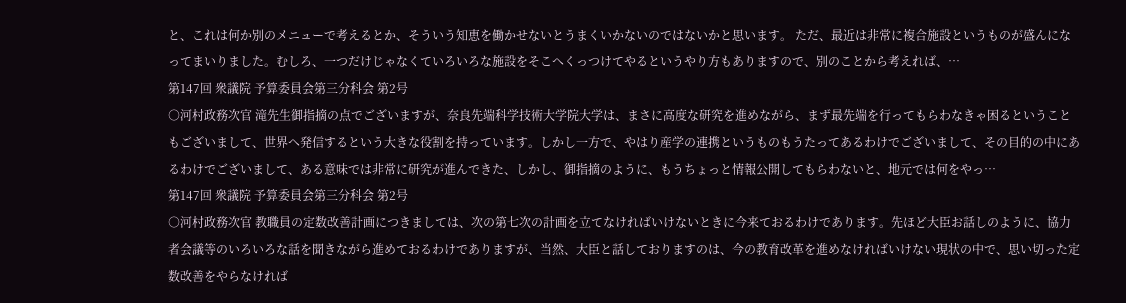と、これは何か別のメニューで考えるとか、そういう知恵を働かせないとうまくいかないのではないかと思います。 ただ、最近は非常に複合施設というものが盛んになってまいりました。むしろ、一つだけじゃなくていろいろな施設をそこへくっつけてやるというやり方もありますので、別のことから考えれば、…
第147回 衆議院 予算委員会第三分科会 第2号
○河村政務次官 滝先生御指摘の点でございますが、奈良先端科学技術大学院大学は、まさに高度な研究を進めながら、まず最先端を行ってもらわなきゃ困るということもございまして、世界へ発信するという大きな役割を持っています。しかし一方で、やはり産学の連携というものもうたってあるわけでございまして、その目的の中にあるわけでございまして、ある意味では非常に研究が進んできた、しかし、御指摘のように、もうちょっと情報公開してもらわないと、地元では何をやっ…
第147回 衆議院 予算委員会第三分科会 第2号
○河村政務次官 教職員の定数改善計画につきましては、次の第七次の計画を立てなければいけないときに今来ておるわけであります。先ほど大臣お話しのように、協力者会議等のいろいろな話を聞きながら進めておるわけでありますが、当然、大臣と話しておりますのは、今の教育改革を進めなければいけない現状の中で、思い切った定数改善をやらなければ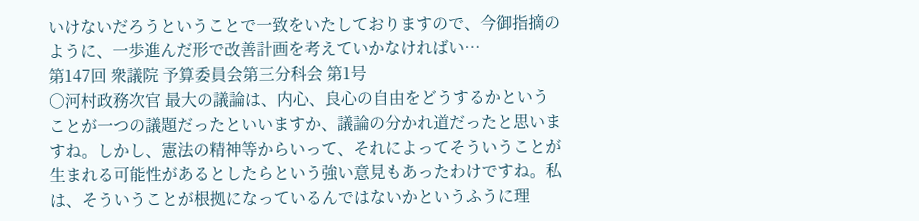いけないだろうということで一致をいたしておりますので、今御指摘のように、一歩進んだ形で改善計画を考えていかなければい…
第147回 衆議院 予算委員会第三分科会 第1号
○河村政務次官 最大の議論は、内心、良心の自由をどうするかということが一つの議題だったといいますか、議論の分かれ道だったと思いますね。しかし、憲法の精神等からいって、それによってそういうことが生まれる可能性があるとしたらという強い意見もあったわけですね。私は、そういうことが根拠になっているんではないかというふうに理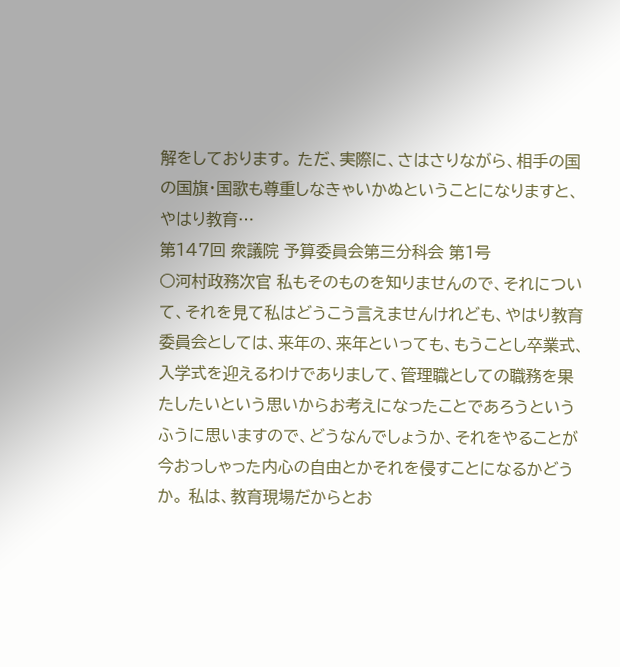解をしております。 ただ、実際に、さはさりながら、相手の国の国旗・国歌も尊重しなきゃいかぬということになりますと、やはり教育…
第147回 衆議院 予算委員会第三分科会 第1号
○河村政務次官 私もそのものを知りませんので、それについて、それを見て私はどうこう言えませんけれども、やはり教育委員会としては、来年の、来年といっても、もうことし卒業式、入学式を迎えるわけでありまして、管理職としての職務を果たしたいという思いからお考えになったことであろうというふうに思いますので、どうなんでしょうか、それをやることが今おっしゃった内心の自由とかそれを侵すことになるかどうか。 私は、教育現場だからとお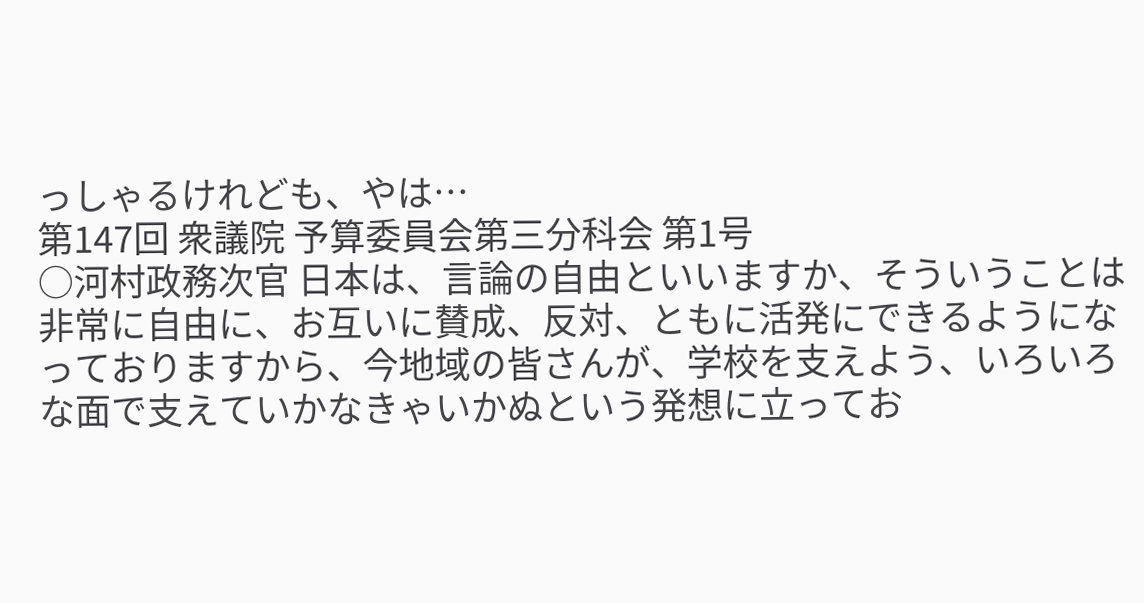っしゃるけれども、やは…
第147回 衆議院 予算委員会第三分科会 第1号
○河村政務次官 日本は、言論の自由といいますか、そういうことは非常に自由に、お互いに賛成、反対、ともに活発にできるようになっておりますから、今地域の皆さんが、学校を支えよう、いろいろな面で支えていかなきゃいかぬという発想に立ってお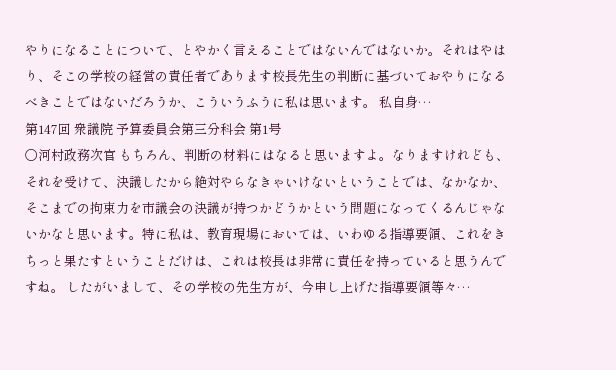やりになることについて、とやかく言えることではないんではないか。それはやはり、そこの学校の経営の責任者であります校長先生の判断に基づいておやりになるべきことではないだろうか、こういうふうに私は思います。 私自身…
第147回 衆議院 予算委員会第三分科会 第1号
○河村政務次官 もちろん、判断の材料にはなると思いますよ。なりますけれども、それを受けて、決議したから絶対やらなきゃいけないということでは、なかなか、そこまでの拘束力を市議会の決議が持つかどうかという問題になってくるんじゃないかなと思います。特に私は、教育現場においては、いわゆる指導要領、これをきちっと果たすということだけは、これは校長は非常に責任を持っていると思うんですね。 したがいまして、その学校の先生方が、今申し上げた指導要領等々…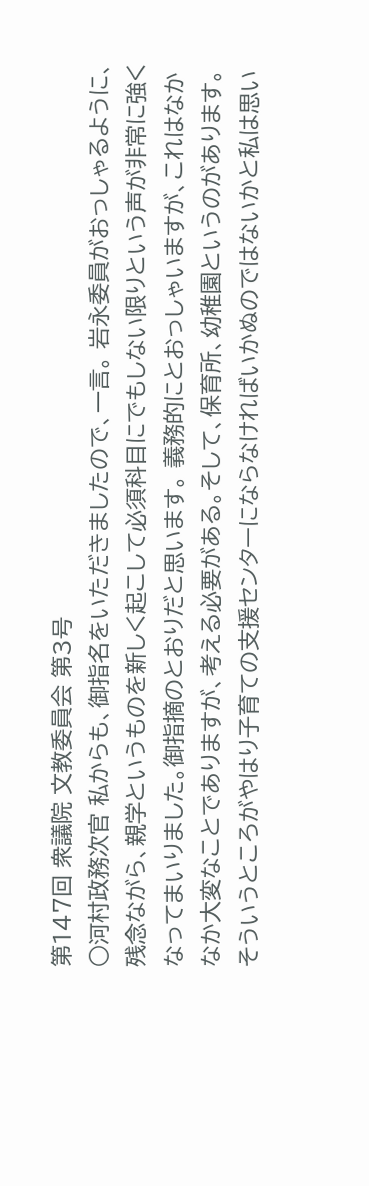第147回 衆議院 文教委員会 第3号
○河村政務次官 私からも、御指名をいただきましたので、一言。 岩永委員がおっしゃるように、残念ながら、親学というものを新しく起こして必須科目にでもしない限りという声が非常に強くなってまいりました。御指摘のとおりだと思います。 義務的にとおっしゃいますが、これはなかなか大変なことでありますが、考える必要がある。そして、保育所、幼稚園というのがあります。そういうところがやはり子育ての支援センターにならなければいかぬのではないかと私は思い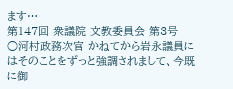ます…
第147回 衆議院 文教委員会 第3号
○河村政務次官 かねてから岩永議員にはそのことをずっと強調されまして、今既に御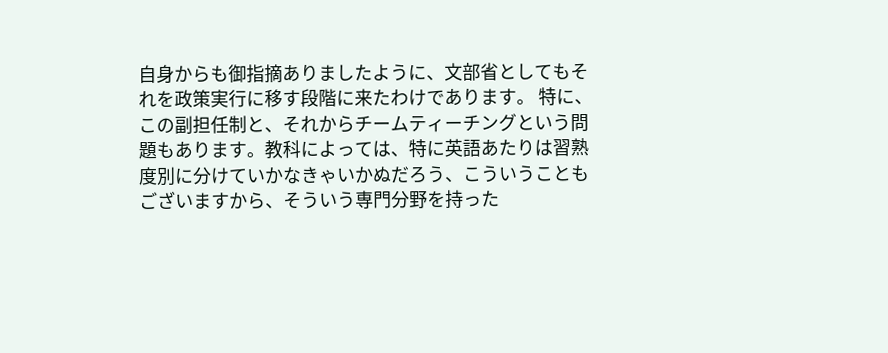自身からも御指摘ありましたように、文部省としてもそれを政策実行に移す段階に来たわけであります。 特に、この副担任制と、それからチームティーチングという問題もあります。教科によっては、特に英語あたりは習熟度別に分けていかなきゃいかぬだろう、こういうこともございますから、そういう専門分野を持った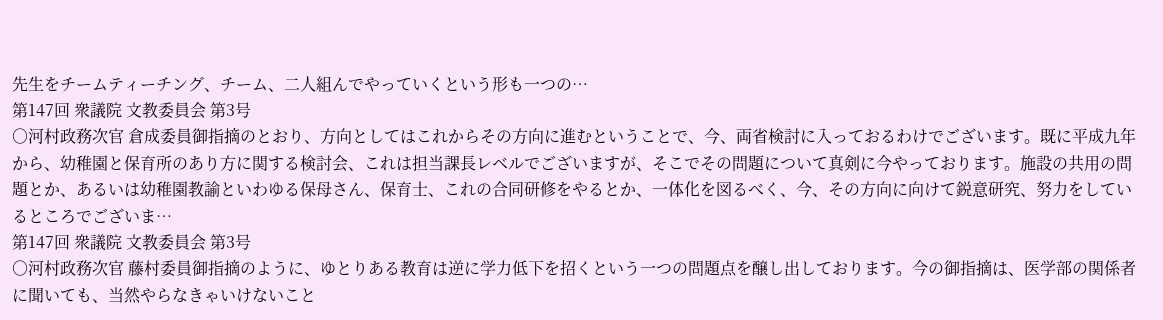先生をチームティーチング、チーム、二人組んでやっていくという形も一つの…
第147回 衆議院 文教委員会 第3号
○河村政務次官 倉成委員御指摘のとおり、方向としてはこれからその方向に進むということで、今、両省検討に入っておるわけでございます。既に平成九年から、幼稚園と保育所のあり方に関する検討会、これは担当課長レベルでございますが、そこでその問題について真剣に今やっております。施設の共用の問題とか、あるいは幼稚園教諭といわゆる保母さん、保育士、これの合同研修をやるとか、一体化を図るべく、今、その方向に向けて鋭意研究、努力をしているところでございま…
第147回 衆議院 文教委員会 第3号
○河村政務次官 藤村委員御指摘のように、ゆとりある教育は逆に学力低下を招くという一つの問題点を醸し出しております。今の御指摘は、医学部の関係者に聞いても、当然やらなきゃいけないこと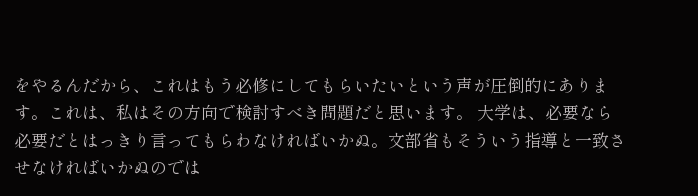をやるんだから、これはもう必修にしてもらいたいという声が圧倒的にあります。これは、私はその方向で検討すべき問題だと思います。 大学は、必要なら必要だとはっきり言ってもらわなければいかぬ。文部省もそういう指導と一致させなければいかぬのでは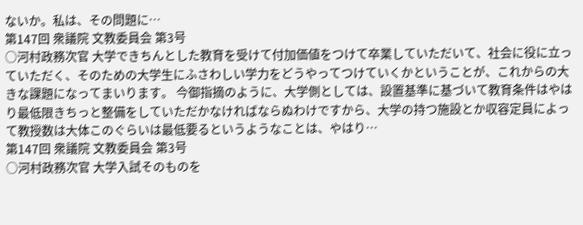ないか。私は、その問題に…
第147回 衆議院 文教委員会 第3号
○河村政務次官 大学できちんとした教育を受けて付加価値をつけて卒業していただいて、社会に役に立っていただく、そのための大学生にふさわしい学力をどうやってつけていくかということが、これからの大きな課題になってまいります。 今御指摘のように、大学側としては、設置基準に基づいて教育条件はやはり最低限きちっと整備をしていただかなければならぬわけですから、大学の持つ施設とか収容定員によって教授数は大体このぐらいは最低要るというようなことは、やはり…
第147回 衆議院 文教委員会 第3号
○河村政務次官 大学入試そのものを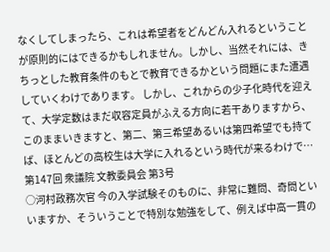なくしてしまったら、これは希望者をどんどん入れるということが原則的にはできるかもしれません。しかし、当然それには、きちっとした教育条件のもとで教育できるかという問題にまた遭遇していくわけであります。 しかし、これからの少子化時代を迎えて、大学定数はまだ収容定員がふえる方向に若干ありますから、このままいきますと、第二、第三希望あるいは第四希望でも持てば、ほとんどの高校生は大学に入れるという時代が来るわけで…
第147回 衆議院 文教委員会 第3号
○河村政務次官 今の入学試験そのものに、非常に難問、奇問といいますか、そういうことで特別な勉強をして、例えば中高一貫の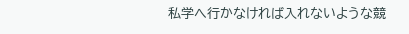私学へ行かなければ入れないような競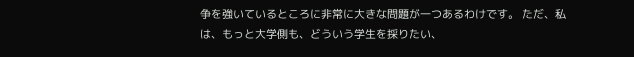争を強いているところに非常に大きな問題が一つあるわけです。 ただ、私は、もっと大学側も、どういう学生を採りたい、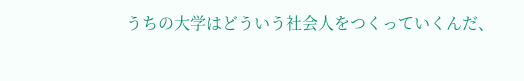うちの大学はどういう社会人をつくっていくんだ、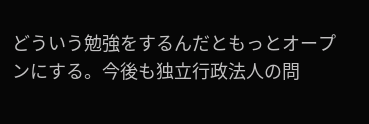どういう勉強をするんだともっとオープンにする。今後も独立行政法人の問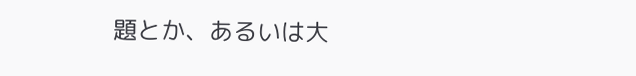題とか、あるいは大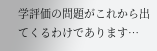学評価の問題がこれから出てくるわけであります…